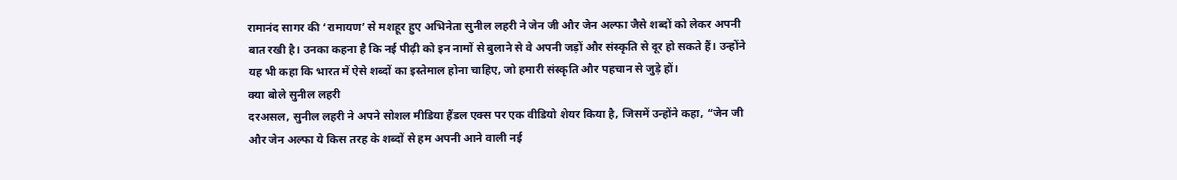रामानंद सागर की ‘रामायण’ से मशहूर हुए अभिनेता सुनील लहरी ने जेन जी और जेन अल्फा जैसे शब्दों को लेकर अपनी बात रखी है। उनका कहना है कि नई पीढ़ी को इन नामों से बुलाने से वे अपनी जड़ों और संस्कृति से दूर हो सकते हैं। उन्होंने यह भी कहा कि भारत में ऐसे शब्दों का इस्तेमाल होना चाहिए, जो हमारी संस्कृति और पहचान से जुड़े हों।
क्या बोले सुनील लहरी
दरअसल, सुनील लहरी ने अपने सोशल मीडिया हैंडल एक्स पर एक वीडियो शेयर किया है, जिसमें उन्होंने कहा, “जेन जी और जेन अल्फा ये किस तरह के शब्दों से हम अपनी आने वाली नई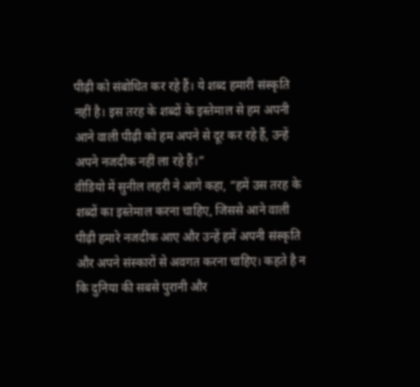पीढ़ी को संबोधित कर रहे हैं। ये शब्द हमारी संस्कृति नहीं है। इस तरह के शब्दों के इस्तेमाल से हम अपनी आने वाली पीढ़ी को हम अपने से दूर कर रहे हैं, उन्हें अपने नजदीक नहीं ला रहे हैं।”
वीडियो में सुनील लहरी ने आगे कहा, “हमें उस तरह के शब्दों का इस्तेमाल करना चाहिए, जिससे आने वाली पीढ़ी हमारे नजदीक आए और उन्हें हमें अपनी संस्कृति और अपने संस्कारों से अवगत करना चाहिए। कहते है न कि दुनिया की सबसे पुरानी और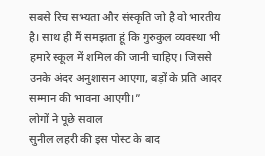सबसे रिच सभ्यता और संस्कृति जो है वो भारतीय है। साथ ही मैं समझता हूं कि गुरुकुल व्यवस्था भी हमारे स्कूल में शमिल की जानी चाहिए। जिससे उनके अंदर अनुशासन आएगा, बड़ों के प्रति आदर सम्मान की भावना आएगी।”
लोगों ने पूछे सवाल
सुनील लहरी की इस पोस्ट के बाद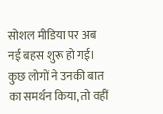सोशल मीडिया पर अब नई बहस शुरू हो गई। कुछ लोगों ने उनकी बात का समर्थन किया, तो वहीं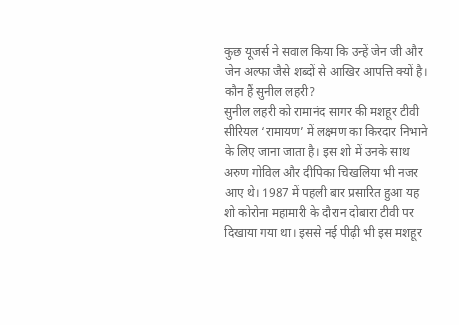कुछ यूजर्स ने सवाल किया कि उन्हें जेन जी और जेन अल्फा जैसे शब्दों से आखिर आपत्ति क्यों है।
कौन हैं सुनील लहरी?
सुनील लहरी को रामानंद सागर की मशहूर टीवी सीरियल ‘रामायण’ में लक्ष्मण का किरदार निभाने के लिए जाना जाता है। इस शो में उनके साथ अरुण गोविल और दीपिका चिखलिया भी नजर आए थे। 1987 में पहली बार प्रसारित हुआ यह शो कोरोना महामारी के दौरान दोबारा टीवी पर दिखाया गया था। इससे नई पीढ़ी भी इस मशहूर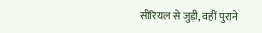सीरियल से जुड़ी, वहीं पुराने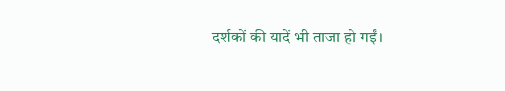दर्शकों की यादें भी ताजा हो गईं।